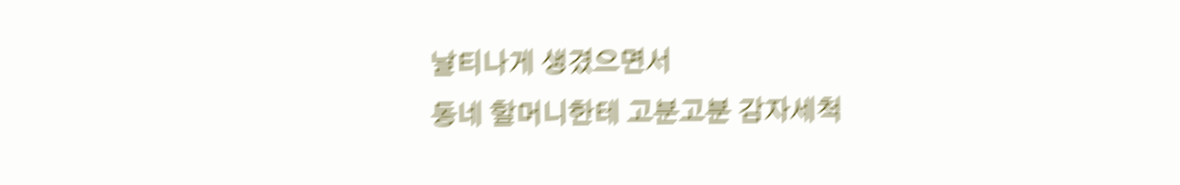날티나게 생겼으면서
동네 할머니한테 고분고분 감자세척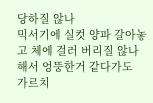당하질 않나
믹서기에 실컷 양파 갈아놓고 체에 걸러 버리질 않나
해서 엉뚱한거 같다가도
가르치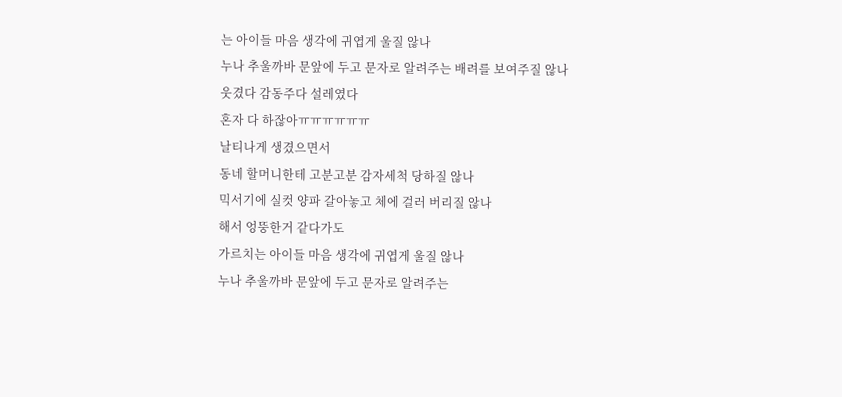는 아이들 마음 생각에 귀엽게 울질 않나
누나 추울까바 문앞에 두고 문자로 알려주는 배려를 보여주질 않나
웃겼다 감동주다 설레였다
혼자 다 하잖아ㅠㅠㅠㅠㅠㅠ
날티나게 생겼으면서
동네 할머니한테 고분고분 감자세척 당하질 않나
믹서기에 실컷 양파 갈아놓고 체에 걸러 버리질 않나
해서 엉뚱한거 같다가도
가르치는 아이들 마음 생각에 귀엽게 울질 않나
누나 추울까바 문앞에 두고 문자로 알려주는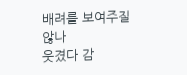배려를 보여주질 않나
웃겼다 감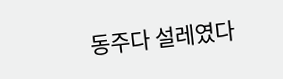동주다 설레였다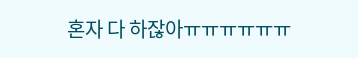혼자 다 하잖아ㅠㅠㅠㅠㅠㅠ